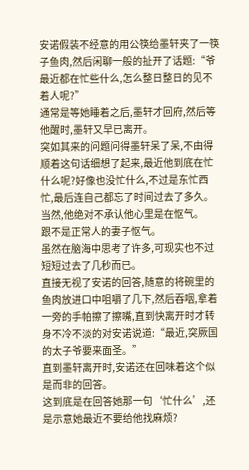安诺假装不经意的用公筷给墨轩夹了一筷子鱼肉,然后闲聊一般的扯开了话题:“爷最近都在忙些什么,怎么整日整日的见不着人呢?”
通常是等她睡着之后,墨轩才回府,然后等他醒时,墨轩又早已离开。
突如其来的问题问得墨轩呆了呆,不由得顺着这句话细想了起来,最近他到底在忙什么呢?好像也没忙什么,不过是东忙西忙,最后连自己都忘了时间过去了多久。
当然,他绝对不承认他心里是在怄气。
跟不是正常人的妻子怄气。
虽然在脑海中思考了许多,可现实也不过短短过去了几秒而已。
直接无视了安诺的回答,随意的将碗里的鱼肉放进口中咀嚼了几下,然后吞咽,拿着一旁的手帕擦了擦嘴,直到快离开时才转身不冷不淡的对安诺说道:“最近,突厥国的太子爷要来面圣。”
直到墨轩离开时,安诺还在回味着这个似是而非的回答。
这到底是在回答她那一句‘忙什么’,还是示意她最近不要给他找麻烦?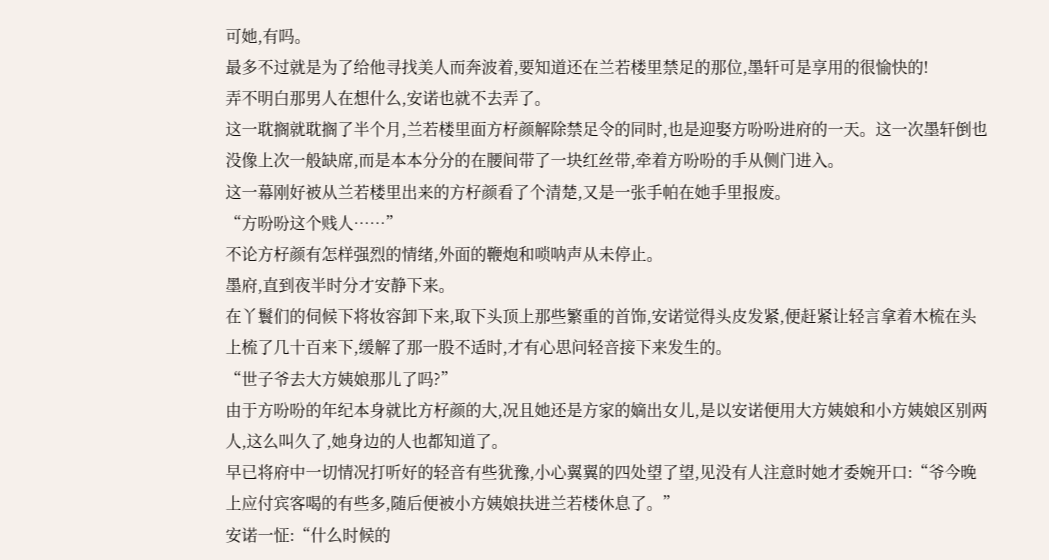可她,有吗。
最多不过就是为了给他寻找美人而奔波着,要知道还在兰若楼里禁足的那位,墨轩可是享用的很愉快的!
弄不明白那男人在想什么,安诺也就不去弄了。
这一耽搁就耽搁了半个月,兰若楼里面方杍颜解除禁足令的同时,也是迎娶方吩吩进府的一天。这一次墨轩倒也没像上次一般缺席,而是本本分分的在腰间带了一块红丝带,牵着方吩吩的手从侧门进入。
这一幕刚好被从兰若楼里出来的方杍颜看了个清楚,又是一张手帕在她手里报废。
“方吩吩这个贱人……”
不论方杍颜有怎样强烈的情绪,外面的鞭炮和唢呐声从未停止。
墨府,直到夜半时分才安静下来。
在丫鬟们的伺候下将妆容卸下来,取下头顶上那些繁重的首饰,安诺觉得头皮发紧,便赶紧让轻言拿着木梳在头上梳了几十百来下,缓解了那一股不适时,才有心思问轻音接下来发生的。
“世子爷去大方姨娘那儿了吗?”
由于方吩吩的年纪本身就比方杍颜的大,况且她还是方家的嫡出女儿,是以安诺便用大方姨娘和小方姨娘区别两人,这么叫久了,她身边的人也都知道了。
早已将府中一切情况打听好的轻音有些犹豫,小心翼翼的四处望了望,见没有人注意时她才委婉开口:“爷今晚上应付宾客喝的有些多,随后便被小方姨娘扶进兰若楼休息了。”
安诺一怔:“什么时候的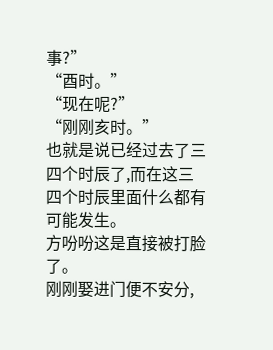事?”
“酉时。”
“现在呢?”
“刚刚亥时。”
也就是说已经过去了三四个时辰了,而在这三四个时辰里面什么都有可能发生。
方吩吩这是直接被打脸了。
刚刚娶进门便不安分,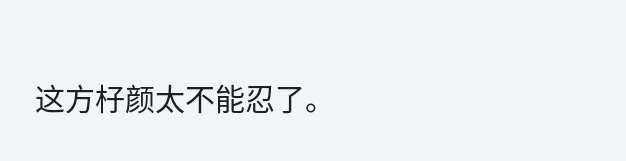这方杍颜太不能忍了。